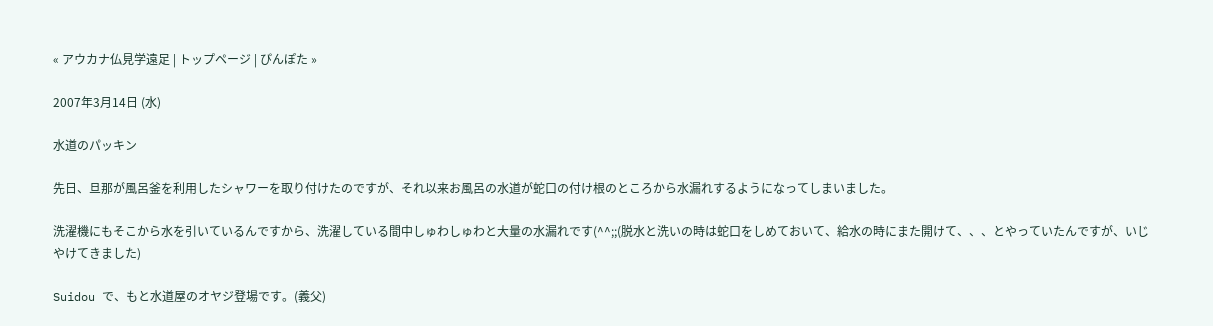« アウカナ仏見学遠足 | トップページ | ぴんぽた »

2007年3月14日 (水)

水道のパッキン

先日、旦那が風呂釜を利用したシャワーを取り付けたのですが、それ以来お風呂の水道が蛇口の付け根のところから水漏れするようになってしまいました。

洗濯機にもそこから水を引いているんですから、洗濯している間中しゅわしゅわと大量の水漏れです(^^;;(脱水と洗いの時は蛇口をしめておいて、給水の時にまた開けて、、、とやっていたんですが、いじやけてきました)

Suidou で、もと水道屋のオヤジ登場です。(義父)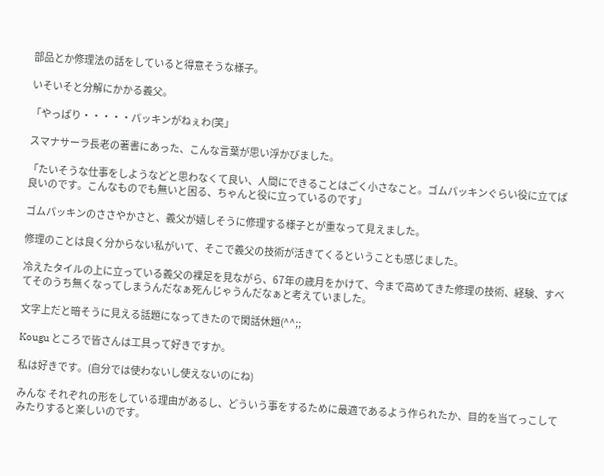部品とか修理法の話をしていると得意そうな様子。

いそいそと分解にかかる義父。

「やっぱり・・・・・パッキンがねぇわ(笑」

スマナサーラ長老の著書にあった、こんな言葉が思い浮かびました。

「たいそうな仕事をしようなどと思わなくて良い、人間にできることはごく小さなこと。ゴムパッキンぐらい役に立てば良いのです。こんなものでも無いと困る、ちゃんと役に立っているのです」

ゴムパッキンのささやかさと、義父が嬉しそうに修理する様子とが重なって見えました。

修理のことは良く分からない私がいて、そこで義父の技術が活きてくるということも感じました。

冷えたタイルの上に立っている義父の裸足を見ながら、67年の歳月をかけて、今まで高めてきた修理の技術、経験、すべてそのうち無くなってしまうんだなぁ死んじゃうんだなぁと考えていました。

文字上だと暗そうに見える話題になってきたので閑話休題(^^;;

Kougu ところで皆さんは工具って好きですか。

私は好きです。(自分では使わないし使えないのにね)

みんな それぞれの形をしている理由があるし、どういう事をするために最適であるよう作られたか、目的を当てっこしてみたりすると楽しいのです。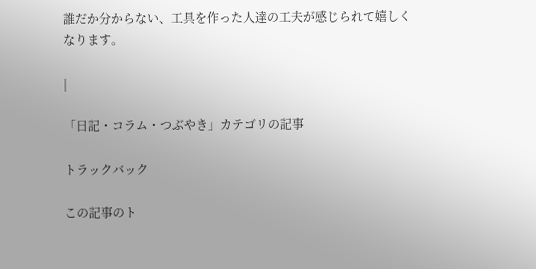誰だか分からない、工具を作った人達の工夫が感じられて嬉しくなります。

|

「日記・コラム・つぶやき」カテゴリの記事

トラックバック

この記事のト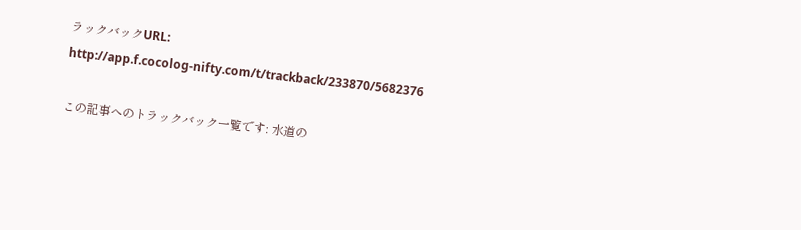ラックバックURL:
http://app.f.cocolog-nifty.com/t/trackback/233870/5682376

この記事へのトラックバック一覧です: 水道の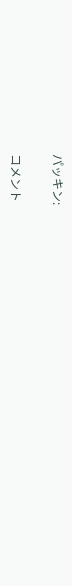パッキン:

コメント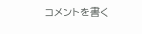コメントを書く